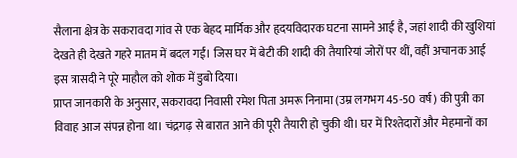सैलाना क्षेत्र के सकरावदा गांव से एक बेहद मार्मिक और हृदयविदारक घटना सामने आई है, जहां शादी की खुशियां देखते ही देखते गहरे मातम में बदल गईं। जिस घर में बेटी की शादी की तैयारियां जोरों पर थीं, वहीं अचानक आई इस त्रासदी ने पूरे माहौल को शोक में डुबो दिया।
प्राप्त जानकारी के अनुसार, सकरावदा निवासी रमेश पिता अमरू निनामा (उम्र लगभग 45-50 वर्ष) की पुत्री का विवाह आज संपन्न होना था। चंद्रगढ़ से बारात आने की पूरी तैयारी हो चुकी थी। घर में रिश्तेदारों और मेहमानों का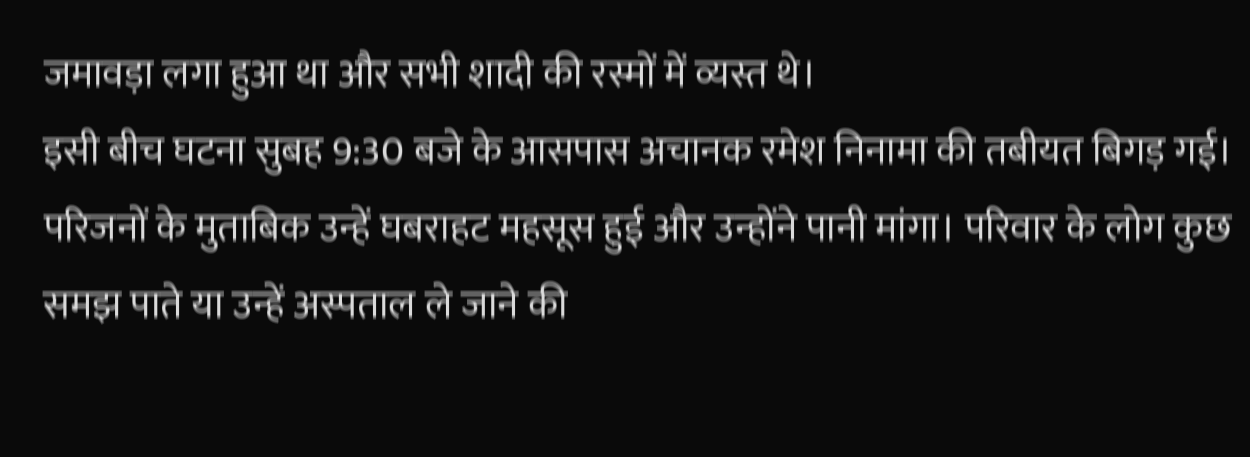जमावड़ा लगा हुआ था और सभी शादी की रस्मों में व्यस्त थे।
इसी बीच घटना सुबह 9:30 बजे के आसपास अचानक रमेश निनामा की तबीयत बिगड़ गई। परिजनों के मुताबिक उन्हें घबराहट महसूस हुई और उन्होंने पानी मांगा। परिवार के लोग कुछ समझ पाते या उन्हें अस्पताल ले जाने की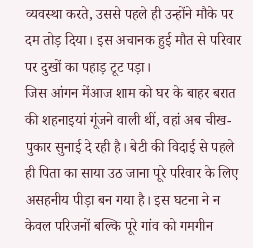व्यवस्था करते, उससे पहले ही उन्होंने मौके पर दम तोड़ दिया। इस अचानक हुई मौत से परिवार पर दुखों का पहाड़ टूट पड़ा।
जिस आंगन मेंआज शाम को घर के बाहर बरात की शहनाइयां गूंजने वाली थीं, वहां अब चीख-पुकार सुनाई दे रही है। बेटी की विदाई से पहले ही पिता का साया उठ जाना पूरे परिवार के लिए असहनीय पीड़ा बन गया है। इस घटना ने न केवल परिजनों बल्कि पूरे गांव को गमगीन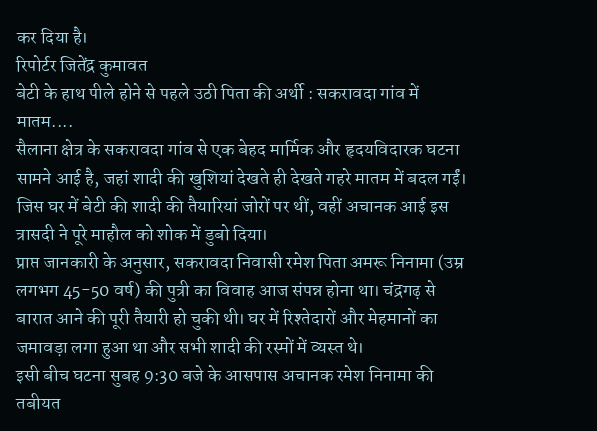कर दिया है।
रिपोर्टर जितेंद्र कुमावत
बेटी के हाथ पीले होने से पहले उठी पिता की अर्थी : सकरावदा गांव में मातम....
सैलाना क्षेत्र के सकरावदा गांव से एक बेहद मार्मिक और हृदयविदारक घटना सामने आई है, जहां शादी की खुशियां देखते ही देखते गहरे मातम में बदल गईं। जिस घर में बेटी की शादी की तैयारियां जोरों पर थीं, वहीं अचानक आई इस त्रासदी ने पूरे माहौल को शोक में डुबो दिया।
प्राप्त जानकारी के अनुसार, सकरावदा निवासी रमेश पिता अमरू निनामा (उम्र लगभग 45-50 वर्ष) की पुत्री का विवाह आज संपन्न होना था। चंद्रगढ़ से बारात आने की पूरी तैयारी हो चुकी थी। घर में रिश्तेदारों और मेहमानों का जमावड़ा लगा हुआ था और सभी शादी की रस्मों में व्यस्त थे।
इसी बीच घटना सुबह 9:30 बजे के आसपास अचानक रमेश निनामा की तबीयत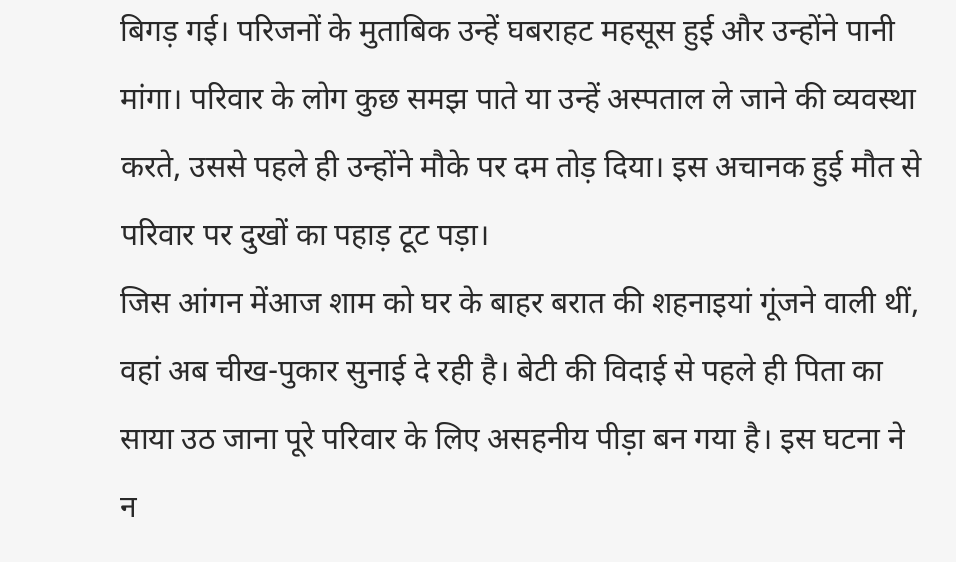बिगड़ गई। परिजनों के मुताबिक उन्हें घबराहट महसूस हुई और उन्होंने पानी मांगा। परिवार के लोग कुछ समझ पाते या उन्हें अस्पताल ले जाने की व्यवस्था करते, उससे पहले ही उन्होंने मौके पर दम तोड़ दिया। इस अचानक हुई मौत से परिवार पर दुखों का पहाड़ टूट पड़ा।
जिस आंगन मेंआज शाम को घर के बाहर बरात की शहनाइयां गूंजने वाली थीं, वहां अब चीख-पुकार सुनाई दे रही है। बेटी की विदाई से पहले ही पिता का साया उठ जाना पूरे परिवार के लिए असहनीय पीड़ा बन गया है। इस घटना ने न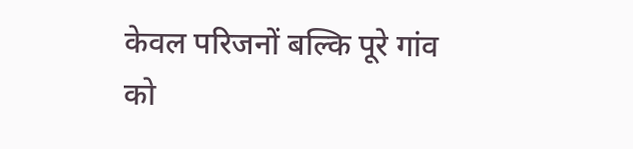केवल परिजनों बल्कि पूरे गांव को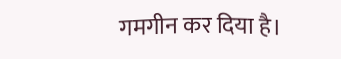गमगीन कर दिया है।